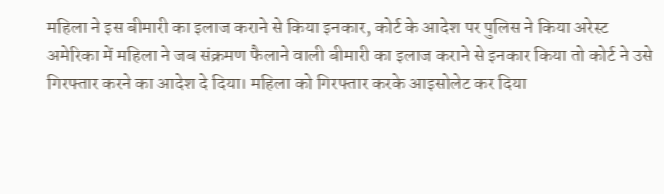महिला ने इस बीमारी का इलाज कराने से किया इनकार, कोर्ट के आदेश पर पुलिस ने किया अरेस्ट
अमेरिका में महिला ने जब संक्रमण फैलाने वाली बीमारी का इलाज कराने से इनकार किया तो कोर्ट ने उसे गिरफ्तार करने का आदेश दे दिया। महिला को गिरफ्तार करके आइसोलेट कर दिया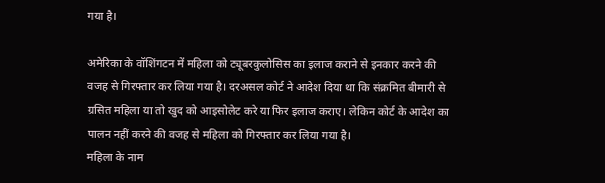गया है।

अमेरिका के वॉशिंगटन में महिला को ट्यूबरकुलोसिस का इलाज कराने से इनकार करने की वजह से गिरफ्तार कर लिया गया है। दरअसल कोर्ट ने आदेश दिया था कि संक्रमित बीमारी से ग्रसित महिला या तो खुद को आइसोलेट करे या फिर इलाज कराए। लेकिन कोर्ट के आदेश का पालन नहीं करने की वजह से महिला को गिरफ्तार कर लिया गया है।
महिला के नाम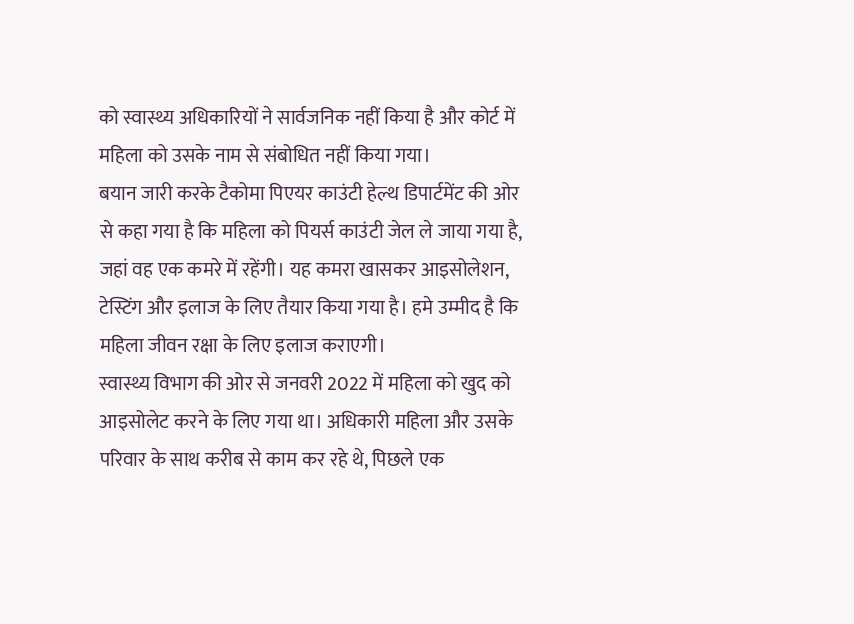को स्वास्थ्य अधिकारियों ने सार्वजनिक नहीं किया है और कोर्ट में महिला को उसके नाम से संबोधित नहीं किया गया।
बयान जारी करके टैकोमा पिएयर काउंटी हेल्थ डिपार्टमेंट की ओर से कहा गया है कि महिला को पियर्स काउंटी जेल ले जाया गया है, जहां वह एक कमरे में रहेंगी। यह कमरा खासकर आइसोलेशन, टेस्टिंग और इलाज के लिए तैयार किया गया है। हमे उम्मीद है कि महिला जीवन रक्षा के लिए इलाज कराएगी।
स्वास्थ्य विभाग की ओर से जनवरी 2022 में महिला को खुद को आइसोलेट करने के लिए गया था। अधिकारी महिला और उसके परिवार के साथ करीब से काम कर रहे थे, पिछले एक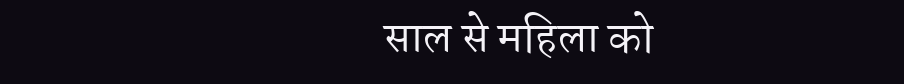साल से महिला को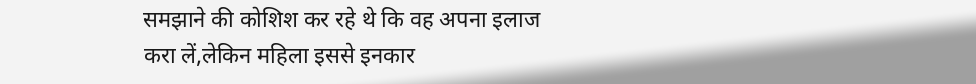समझाने की कोशिश कर रहे थे कि वह अपना इलाज करा लें,लेकिन महिला इससे इनकार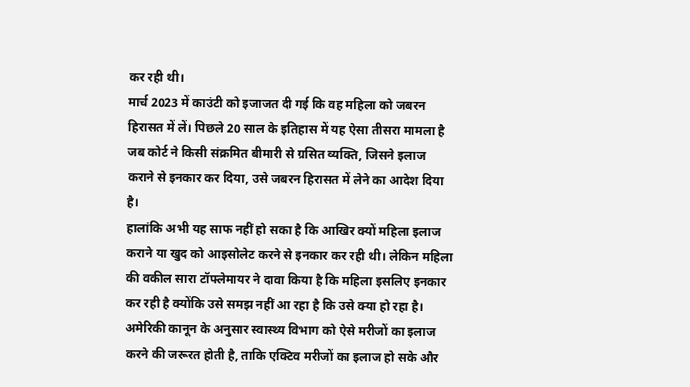कर रही थी।
मार्च 2023 में काउंटी को इजाजत दी गई कि वह महिला को जबरन हिरासत में लें। पिछले 20 साल के इतिहास में यह ऐसा तीसरा मामला है जब कोर्ट ने किसी संक्रमित बीमारी से ग्रसित व्यक्ति, जिसने इलाज कराने से इनकार कर दिया, उसे जबरन हिरासत में लेने का आदेश दिया है।
हालांकि अभी यह साफ नहीं हो सका है कि आखिर क्यों महिला इलाज कराने या खुद को आइसोलेट करने से इनकार कर रही थी। लेकिन महिला की वकील सारा टॉफ्लेमायर ने दावा किया है कि महिला इसलिए इनकार कर रही है क्योंकि उसे समझ नहीं आ रहा है कि उसे क्या हो रहा है।
अमेरिकी कानून के अनुसार स्वास्थ्य विभाग को ऐसे मरीजों का इलाज करने की जरूरत होती है, ताकि एक्टिव मरीजों का इलाज हो सके और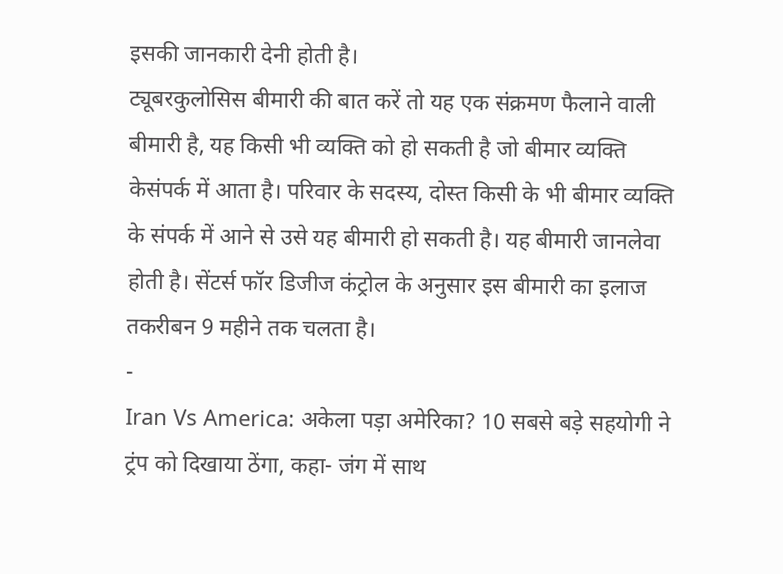इसकी जानकारी देनी होती है।
ट्यूबरकुलोसिस बीमारी की बात करें तो यह एक संक्रमण फैलाने वाली बीमारी है, यह किसी भी व्यक्ति को हो सकती है जो बीमार व्यक्ति केसंपर्क में आता है। परिवार के सदस्य, दोस्त किसी के भी बीमार व्यक्ति के संपर्क में आने से उसे यह बीमारी हो सकती है। यह बीमारी जानलेवा होती है। सेंटर्स फॉर डिजीज कंट्रोल के अनुसार इस बीमारी का इलाज तकरीबन 9 महीने तक चलता है।
-
Iran Vs America: अकेला पड़ा अमेरिका? 10 सबसे बड़े सहयोगी ने ट्रंप को दिखाया ठेंगा, कहा- जंग में साथ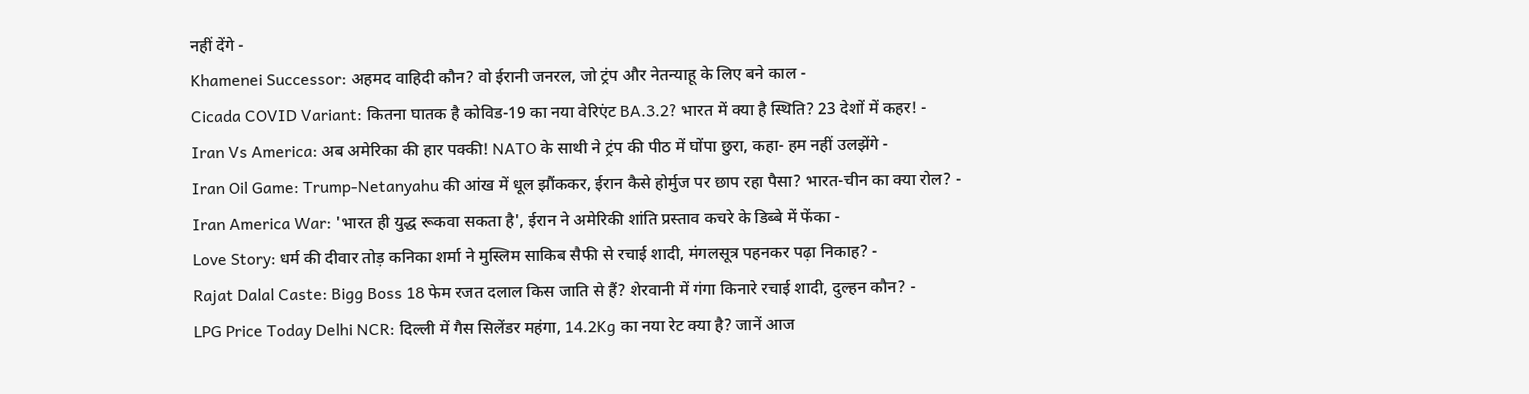नहीं देंगे -
Khamenei Successor: अहमद वाहिदी कौन? वो ईरानी जनरल, जो ट्रंप और नेतन्याहू के लिए बने काल -
Cicada COVID Variant: कितना घातक है कोविड-19 का नया वेरिएंट BA.3.2? भारत में क्या है स्थिति? 23 देशों में कहर! -
Iran Vs America: अब अमेरिका की हार पक्की! NATO के साथी ने ट्रंप की पीठ में घोंपा छुरा, कहा- हम नहीं उलझेंगे -
Iran Oil Game: Trump-Netanyahu की आंख में धूल झौंककर, ईरान कैसे होर्मुज पर छाप रहा पैसा? भारत-चीन का क्या रोल? -
Iran America War: 'भारत ही युद्ध रूकवा सकता है', ईरान ने अमेरिकी शांति प्रस्ताव कचरे के डिब्बे में फेंका -
Love Story: धर्म की दीवार तोड़ कनिका शर्मा ने मुस्लिम साकिब सैफी से रचाई शादी, मंगलसूत्र पहनकर पढ़ा निकाह? -
Rajat Dalal Caste: Bigg Boss 18 फेम रजत दलाल किस जाति से हैं? शेरवानी में गंगा किनारे रचाई शादी, दुल्हन कौन? -
LPG Price Today Delhi NCR: दिल्ली में गैस सिलेंडर महंगा, 14.2Kg का नया रेट क्या है? जानें आज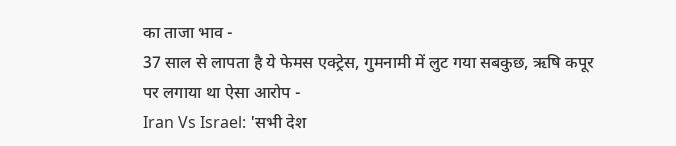का ताजा भाव -
37 साल से लापता है ये फेमस एक्ट्रेस, गुमनामी में लुट गया सबकुछ, ऋषि कपूर पर लगाया था ऐसा आरोप -
Iran Vs Israel: 'सभी देश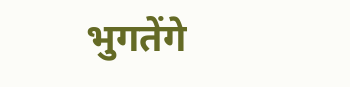भुगतेंगे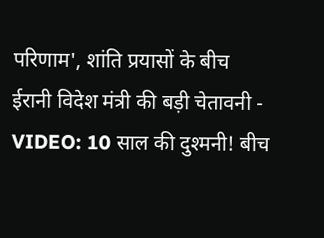परिणाम', शांति प्रयासों के बीच ईरानी विदेश मंत्री की बड़ी चेतावनी -
VIDEO: 10 साल की दुश्मनी! बीच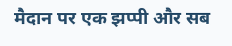मैदान पर एक झप्पी और सब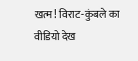खत्म! विराट-कुंबले का वीडियो देख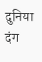दुनिया दंग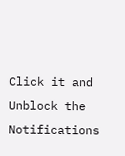Click it and Unblock the Notifications